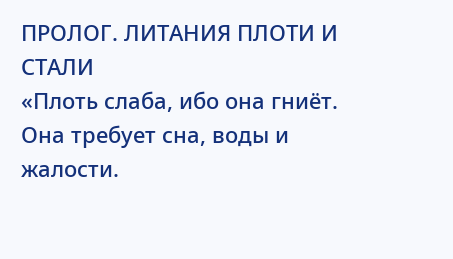ПРОЛОГ. ЛИТАНИЯ ПЛОТИ И СТАЛИ
«Плоть слаба, ибо она гниёт. Она требует сна, воды и жалости.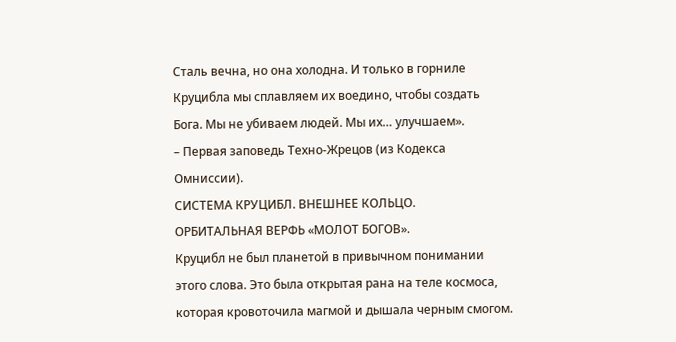Сталь вечна, но она холодна. И только в горниле Круцибла мы сплавляем их воедино, чтобы создать Бога. Мы не убиваем людей. Мы их… улучшаем».
– Первая заповедь Техно-Жрецов (из Кодекса Омниссии).
СИСТЕМА КРУЦИБЛ. ВНЕШНЕЕ КОЛЬЦО.
ОРБИТАЛЬНАЯ ВЕРФЬ «МОЛОТ БОГОВ».
Круцибл не был планетой в привычном понимании этого слова. Это была открытая рана на теле космоса, которая кровоточила магмой и дышала черным смогом.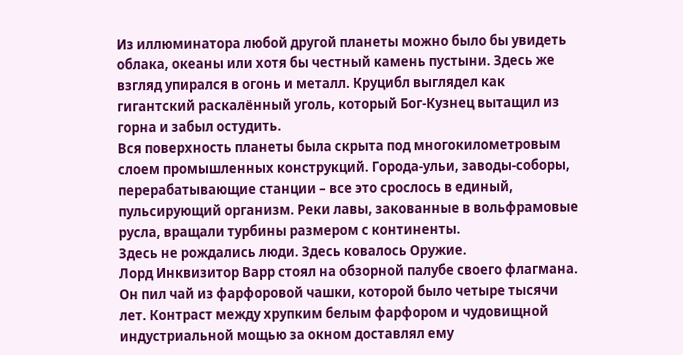Из иллюминатора любой другой планеты можно было бы увидеть облака, океаны или хотя бы честный камень пустыни. Здесь же взгляд упирался в огонь и металл. Круцибл выглядел как гигантский раскалённый уголь, который Бог-Кузнец вытащил из горна и забыл остудить.
Вся поверхность планеты была скрыта под многокилометровым слоем промышленных конструкций. Города-ульи, заводы-соборы, перерабатывающие станции – все это срослось в единый, пульсирующий организм. Реки лавы, закованные в вольфрамовые русла, вращали турбины размером с континенты.
Здесь не рождались люди. Здесь ковалось Оружие.
Лорд Инквизитор Варр стоял на обзорной палубе своего флагмана.
Он пил чай из фарфоровой чашки, которой было четыре тысячи лет. Контраст между хрупким белым фарфором и чудовищной индустриальной мощью за окном доставлял ему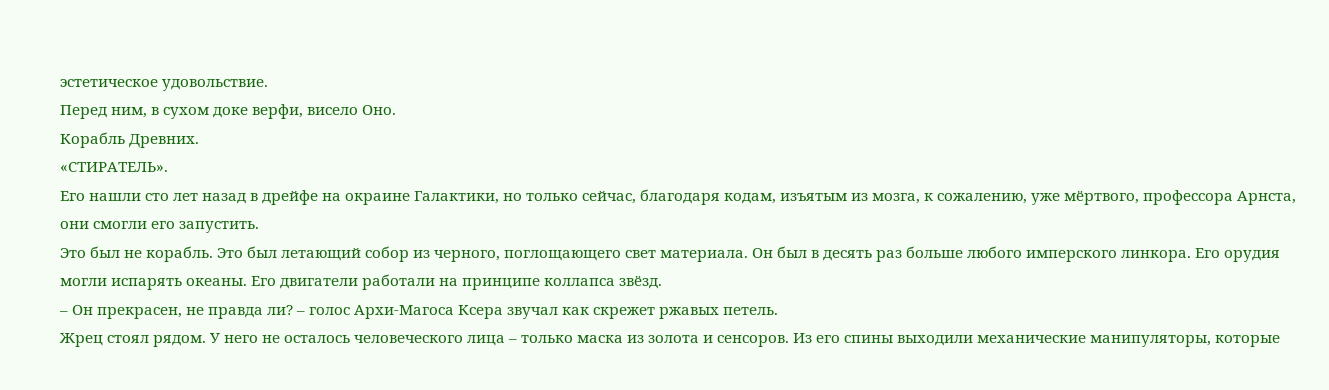эстетическое удовольствие.
Перед ним, в сухом доке верфи, висело Оно.
Корабль Древних.
«СТИРАТЕЛЬ».
Его нашли сто лет назад в дрейфе на окраине Галактики, но только сейчас, благодаря кодам, изъятым из мозга, к сожалению, уже мёртвого, профессора Арнста, они смогли его запустить.
Это был не корабль. Это был летающий собор из черного, поглощающего свет материала. Он был в десять раз больше любого имперского линкора. Его орудия могли испарять океаны. Его двигатели работали на принципе коллапса звёзд.
– Он прекрасен, не правда ли? – голос Архи-Магоса Ксера звучал как скрежет ржавых петель.
Жрец стоял рядом. У него не осталось человеческого лица – только маска из золота и сенсоров. Из его спины выходили механические манипуляторы, которые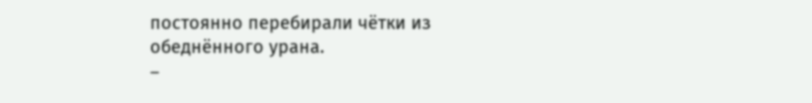постоянно перебирали чётки из обеднённого урана.
–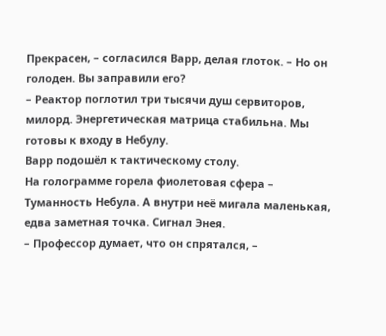Прекрасен, – согласился Варр, делая глоток. – Но он голоден. Вы заправили его?
– Реактор поглотил три тысячи душ сервиторов, милорд. Энергетическая матрица стабильна. Мы готовы к входу в Небулу.
Варр подошёл к тактическому столу.
На голограмме горела фиолетовая сфера – Туманность Небула. А внутри неё мигала маленькая, едва заметная точка. Сигнал Энея.
– Профессор думает, что он спрятался, –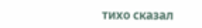тихо сказал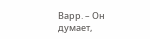Варр. – Он думает,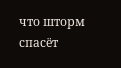что шторм спасёт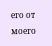его от моего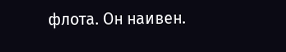флота. Он наивен.